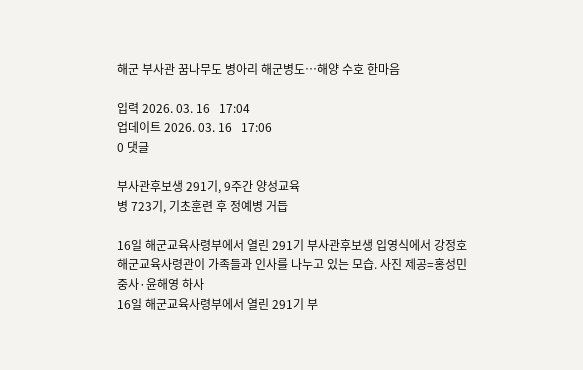해군 부사관 꿈나무도 병아리 해군병도…해양 수호 한마음

입력 2026. 03. 16   17:04
업데이트 2026. 03. 16   17:06
0 댓글

부사관후보생 291기, 9주간 양성교육
병 723기, 기초훈련 후 정예병 거듭

16일 해군교육사령부에서 열린 291기 부사관후보생 입영식에서 강정호 해군교육사령관이 가족들과 인사를 나누고 있는 모습. 사진 제공=홍성민 중사·윤해영 하사
16일 해군교육사령부에서 열린 291기 부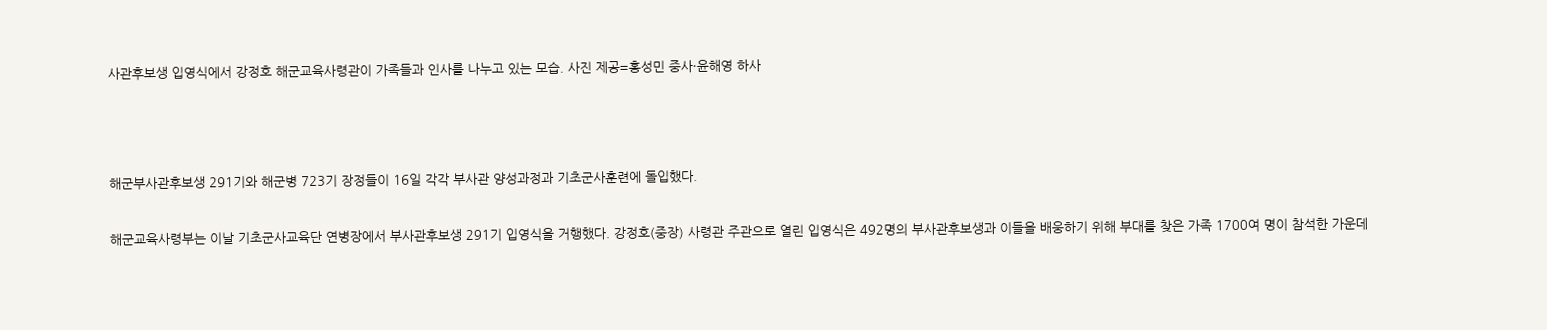사관후보생 입영식에서 강정호 해군교육사령관이 가족들과 인사를 나누고 있는 모습. 사진 제공=홍성민 중사·윤해영 하사



해군부사관후보생 291기와 해군병 723기 장정들이 16일 각각 부사관 양성과정과 기초군사훈련에 돌입했다.

해군교육사령부는 이날 기초군사교육단 연병장에서 부사관후보생 291기 입영식을 거행했다. 강정호(중장) 사령관 주관으로 열린 입영식은 492명의 부사관후보생과 이들을 배웅하기 위해 부대를 찾은 가족 1700여 명이 참석한 가운데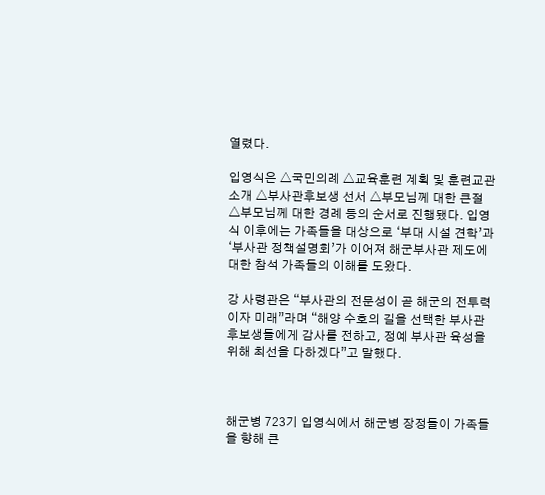열렸다.

입영식은 △국민의례 △교육훈련 계획 및 훈련교관 소개 △부사관후보생 선서 △부모님께 대한 큰절 △부모님께 대한 경례 등의 순서로 진행됐다. 입영식 이후에는 가족들을 대상으로 ‘부대 시설 견학’과 ‘부사관 정책설명회’가 이어져 해군부사관 제도에 대한 참석 가족들의 이해를 도왔다.

강 사령관은 “부사관의 전문성이 곧 해군의 전투력이자 미래”라며 “해양 수호의 길을 선택한 부사관후보생들에게 감사를 전하고, 정예 부사관 육성을 위해 최선을 다하겠다”고 말했다.



해군병 723기 입영식에서 해군병 장정들이 가족들을 향해 큰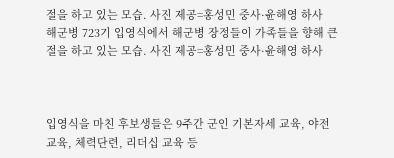절을 하고 있는 모습. 사진 제공=홍성민 중사·윤해영 하사
해군병 723기 입영식에서 해군병 장정들이 가족들을 향해 큰절을 하고 있는 모습. 사진 제공=홍성민 중사·윤해영 하사



입영식을 마친 후보생들은 9주간 군인 기본자세 교육, 야전교육, 체력단련, 리더십 교육 등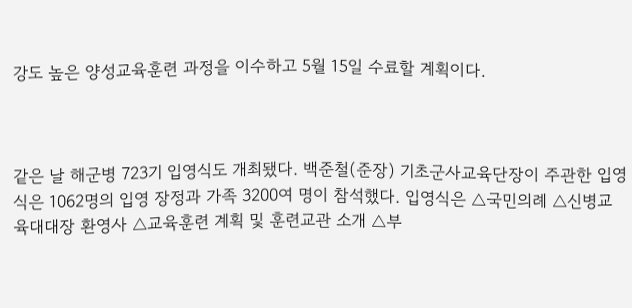강도 높은 양성교육훈련 과정을 이수하고 5월 15일 수료할 계획이다.



같은 날 해군병 723기 입영식도 개최됐다. 백준철(준장) 기초군사교육단장이 주관한 입영식은 1062명의 입영 장정과 가족 3200여 명이 참석했다. 입영식은 △국민의례 △신병교육대대장 환영사 △교육훈련 계획 및 훈련교관 소개 △부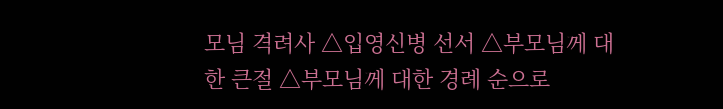모님 격려사 △입영신병 선서 △부모님께 대한 큰절 △부모님께 대한 경례 순으로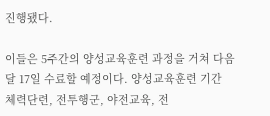진행됐다.

이들은 5주간의 양성교육훈련 과정을 거쳐 다음 달 17일 수료할 예정이다. 양성교육훈련 기간 체력단련, 전투행군, 야전교육, 전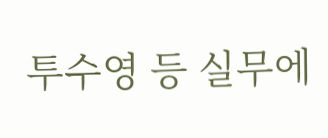투수영 등 실무에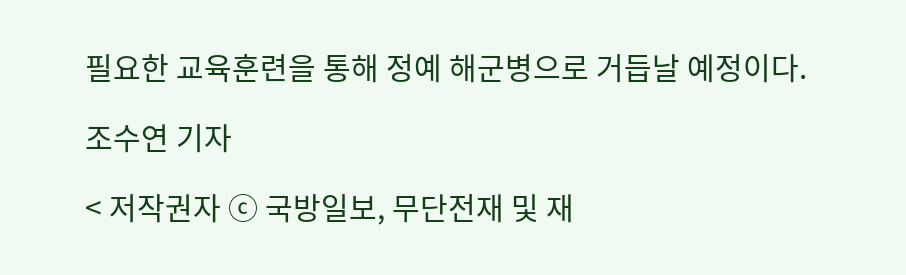필요한 교육훈련을 통해 정예 해군병으로 거듭날 예정이다.

조수연 기자

< 저작권자 ⓒ 국방일보, 무단전재 및 재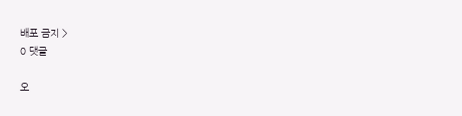배포 금지 >
0 댓글

오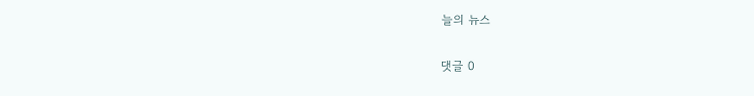늘의 뉴스

댓글 0